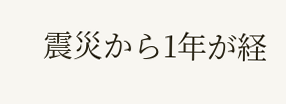震災から1年が経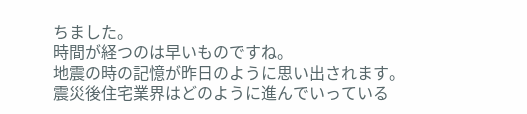ちました。
時間が経つのは早いものですね。
地震の時の記憶が昨日のように思い出されます。
震災後住宅業界はどのように進んでいっている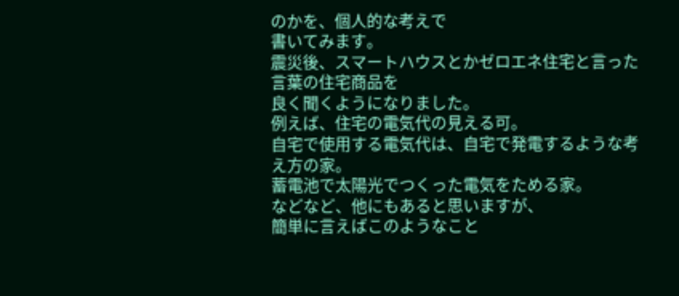のかを、個人的な考えで
書いてみます。
震災後、スマートハウスとかゼロエネ住宅と言った言葉の住宅商品を
良く聞くようになりました。
例えば、住宅の電気代の見える可。
自宅で使用する電気代は、自宅で発電するような考え方の家。
蓄電池で太陽光でつくった電気をためる家。
などなど、他にもあると思いますが、
簡単に言えばこのようなこと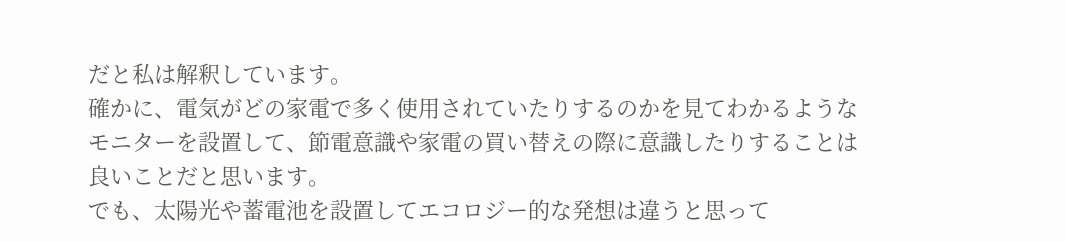だと私は解釈しています。
確かに、電気がどの家電で多く使用されていたりするのかを見てわかるような
モニターを設置して、節電意識や家電の買い替えの際に意識したりすることは
良いことだと思います。
でも、太陽光や蓄電池を設置してエコロジー的な発想は違うと思って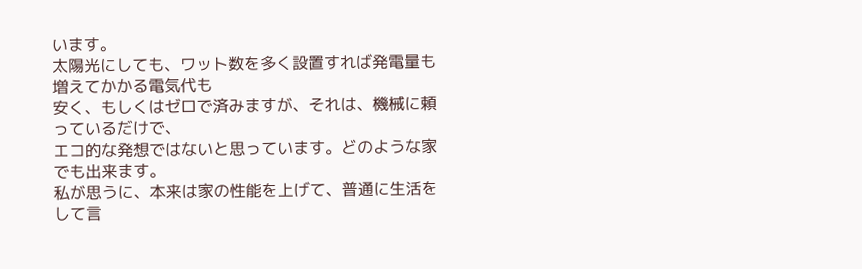います。
太陽光にしても、ワット数を多く設置すれば発電量も増えてかかる電気代も
安く、もしくはゼロで済みますが、それは、機械に頼っているだけで、
エコ的な発想ではないと思っています。どのような家でも出来ます。
私が思うに、本来は家の性能を上げて、普通に生活をして言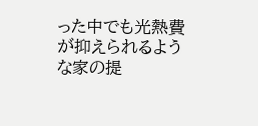った中でも光熱費
が抑えられるような家の提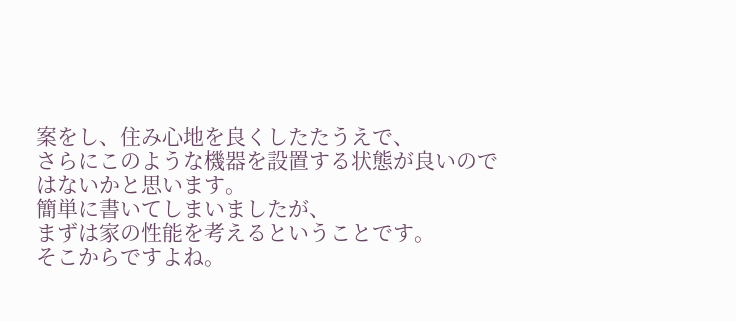案をし、住み心地を良くしたたうえで、
さらにこのような機器を設置する状態が良いのではないかと思います。
簡単に書いてしまいましたが、
まずは家の性能を考えるということです。
そこからですよね。